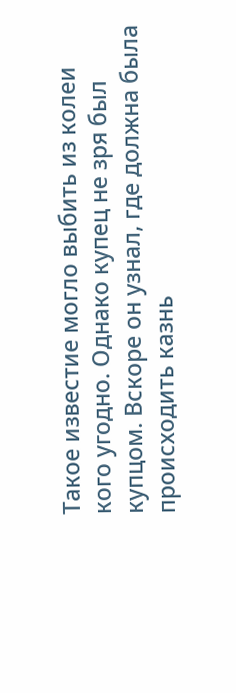Такое известие могло выбить из колеи кого угодно. Однако купец не зря был купцом. Вскоре он узнал, где должна была происходить казнь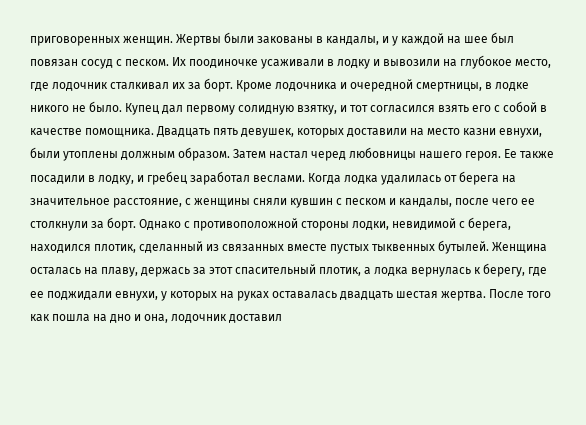приговоренных женщин. Жертвы были закованы в кандалы, и у каждой на шее был повязан сосуд с песком. Их поодиночке усаживали в лодку и вывозили на глубокое место, где лодочник сталкивал их за борт. Кроме лодочника и очередной смертницы, в лодке никого не было. Купец дал первому солидную взятку, и тот согласился взять его с собой в качестве помощника. Двадцать пять девушек, которых доставили на место казни евнухи, были утоплены должным образом. Затем настал черед любовницы нашего героя. Ее также посадили в лодку, и гребец заработал веслами. Когда лодка удалилась от берега на значительное расстояние, с женщины сняли кувшин с песком и кандалы, после чего ее столкнули за борт. Однако с противоположной стороны лодки, невидимой с берега, находился плотик, сделанный из связанных вместе пустых тыквенных бутылей. Женщина осталась на плаву, держась за этот спасительный плотик, а лодка вернулась к берегу, где ее поджидали евнухи, у которых на руках оставалась двадцать шестая жертва. После того как пошла на дно и она, лодочник доставил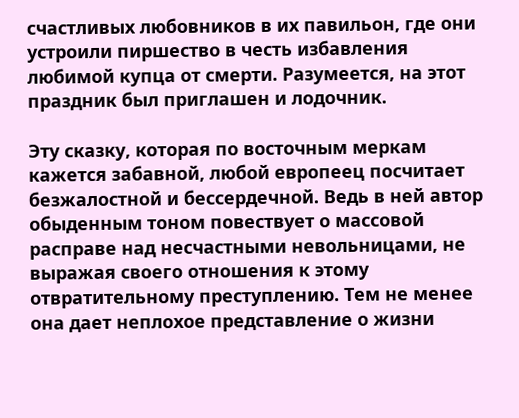счастливых любовников в их павильон, где они устроили пиршество в честь избавления любимой купца от смерти. Разумеется, на этот праздник был приглашен и лодочник.

Эту сказку, которая по восточным меркам кажется забавной, любой европеец посчитает безжалостной и бессердечной. Ведь в ней автор обыденным тоном повествует о массовой расправе над несчастными невольницами, не выражая своего отношения к этому отвратительному преступлению. Тем не менее она дает неплохое представление о жизни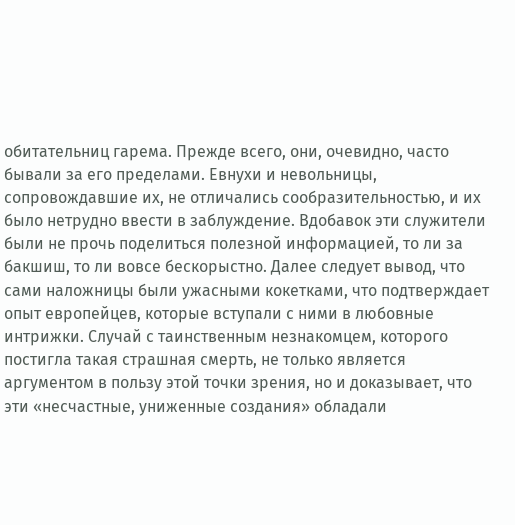обитательниц гарема. Прежде всего, они, очевидно, часто бывали за его пределами. Евнухи и невольницы, сопровождавшие их, не отличались сообразительностью, и их было нетрудно ввести в заблуждение. Вдобавок эти служители были не прочь поделиться полезной информацией, то ли за бакшиш, то ли вовсе бескорыстно. Далее следует вывод, что сами наложницы были ужасными кокетками, что подтверждает опыт европейцев, которые вступали с ними в любовные интрижки. Случай с таинственным незнакомцем, которого постигла такая страшная смерть, не только является аргументом в пользу этой точки зрения, но и доказывает, что эти «несчастные, униженные создания» обладали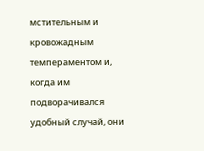мстительным и кровожадным темпераментом и, когда им подворачивался удобный случай, они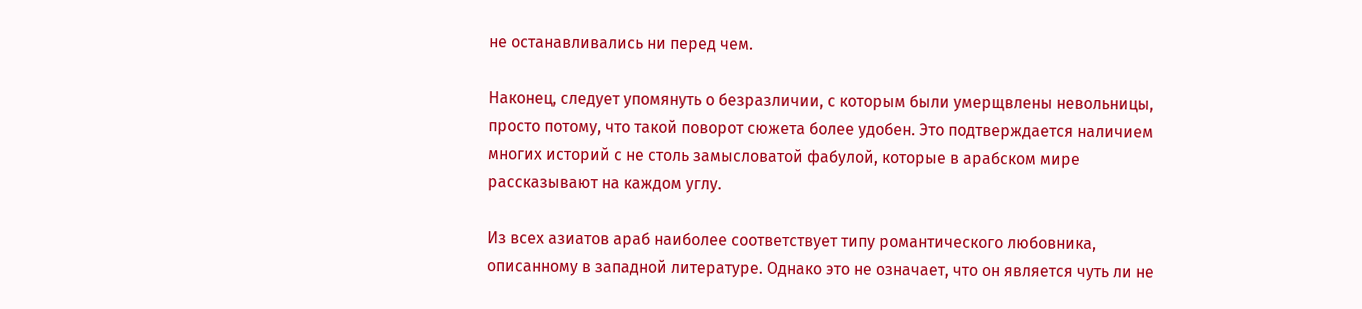не останавливались ни перед чем.

Наконец, следует упомянуть о безразличии, с которым были умерщвлены невольницы, просто потому, что такой поворот сюжета более удобен. Это подтверждается наличием многих историй с не столь замысловатой фабулой, которые в арабском мире рассказывают на каждом углу.

Из всех азиатов араб наиболее соответствует типу романтического любовника, описанному в западной литературе. Однако это не означает, что он является чуть ли не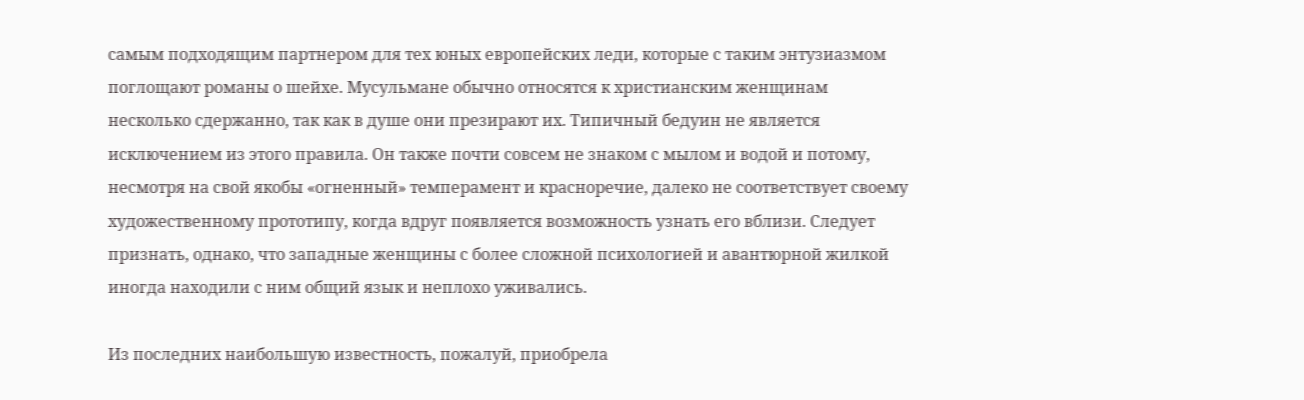самым подходящим партнером для тех юных европейских леди, которые с таким энтузиазмом поглощают романы о шейхе. Мусульмане обычно относятся к христианским женщинам несколько сдержанно, так как в душе они презирают их. Типичный бедуин не является исключением из этого правила. Он также почти совсем не знаком с мылом и водой и потому, несмотря на свой якобы «огненный» темперамент и красноречие, далеко не соответствует своему художественному прототипу, когда вдруг появляется возможность узнать его вблизи. Следует признать, однако, что западные женщины с более сложной психологией и авантюрной жилкой иногда находили с ним общий язык и неплохо уживались.

Из последних наибольшую известность, пожалуй, приобрела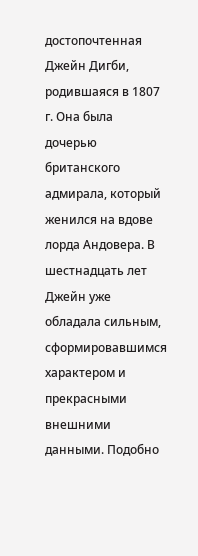достопочтенная Джейн Дигби, родившаяся в 1807 г. Она была дочерью британского адмирала, который женился на вдове лорда Андовера. В шестнадцать лет Джейн уже обладала сильным, сформировавшимся характером и прекрасными внешними данными. Подобно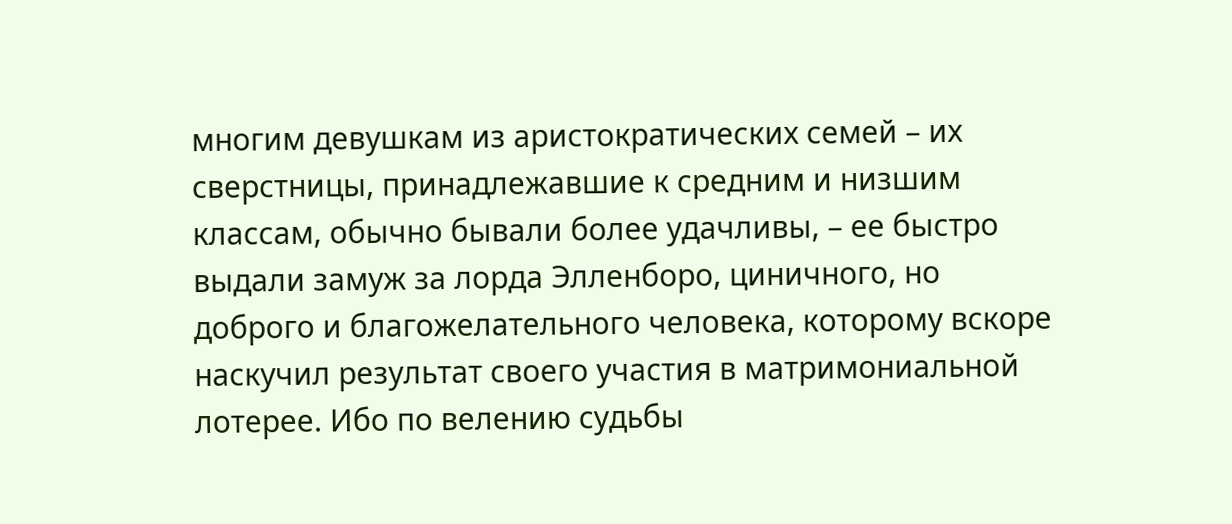многим девушкам из аристократических семей – их сверстницы, принадлежавшие к средним и низшим классам, обычно бывали более удачливы, – ее быстро выдали замуж за лорда Элленборо, циничного, но доброго и благожелательного человека, которому вскоре наскучил результат своего участия в матримониальной лотерее. Ибо по велению судьбы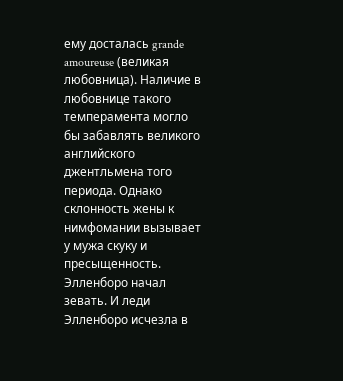ему досталась grande amoureuse (великая любовница). Наличие в любовнице такого темперамента могло бы забавлять великого английского джентльмена того периода. Однако склонность жены к нимфомании вызывает у мужа скуку и пресыщенность. Элленборо начал зевать. И леди Элленборо исчезла в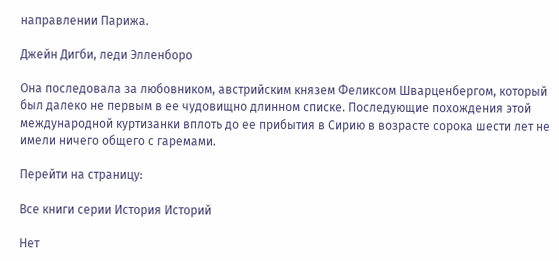направлении Парижа.

Джейн Дигби, леди Элленборо

Она последовала за любовником, австрийским князем Феликсом Шварценбергом, который был далеко не первым в ее чудовищно длинном списке. Последующие похождения этой международной куртизанки вплоть до ее прибытия в Сирию в возрасте сорока шести лет не имели ничего общего с гаремами.

Перейти на страницу:

Все книги серии История Историй

Нет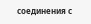соединения с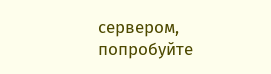сервером, попробуйте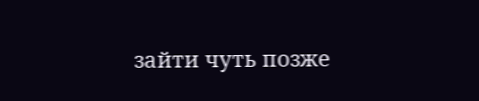зайти чуть позже